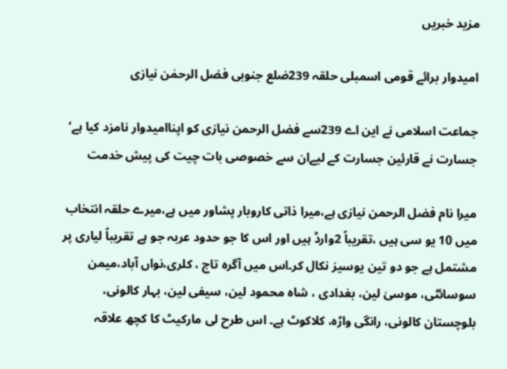مزید خبریں

امیدوار برائے قومی اسمبلی حلقہ 239ضلع جنوبی فضل الرحمٰن نیازی

جماعت اسلامی نے این اے 239سے فضل الرحمن نیازی کو اپناامیدوار نامزد کیا ہے‘ جسارت نے قارئین جسارت کے لیےان سے خصوصی بات چیت کی پیش خدمت

میرا نام فضل الرحمن نیازی ہے،میرا ذاتی کاروبار پشاور میں ہے،میرے حلقہ انتخاب میں 10 یو سی ہیں ،تقریباً 2وارڈ ہیں اور اس کا جو حدود عربہ جو ہے تقریباً لیاری پر مشتمل ہے جو دو تین یوسیز نکال کر۔اس میں آگرہ تاج ، کلری،نواں آباد،میمن سوسائٹی، موسیٰ لین، بغدادی ، شاہ محمود لین، سیفی لین، بہار کالونی، بلوچستان کالونی، رانگی واڑہ، کلاکوٹ ہے۔ اس طرح لی مارکیٹ کا کچھ علاقہ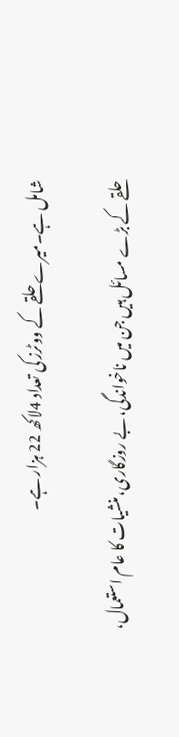شامل ہے۔میرے حلقے کے ووٹرز کی تعداد 4لاکھ 22 ہزار ہے۔

حلقے کے بڑے مسائل ہیں جن میں ناخواندگی، بے روزگاری، منشیات کا عام استعمال،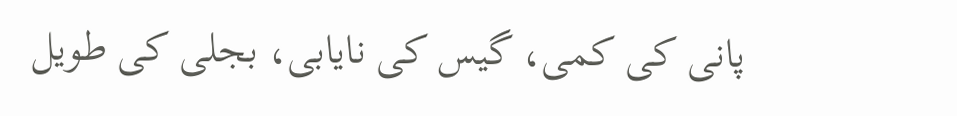پانی کی کمی، گیس کی نایابی، بجلی کی طویل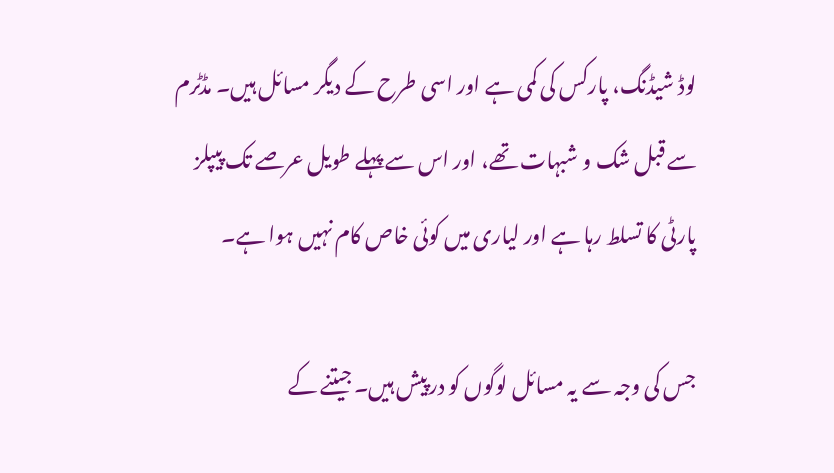لوڈ شیڈنگ، پارکس کی کمی ہے اور اسی طرح کے دیگر مسائل ہیں۔ مڈٹرم سے قبل شک و شبہات تھے، اور اس سے پہلے طویل عرصے تک پیپلز پارٹی کا تسلط رہا ہے اور لیاری میں کوئی خاص کام نہیں ہوا ہے۔

جس کی وجہ سے یہ مسائل لوگوں کو درپیش ہیں۔ جیتنے کے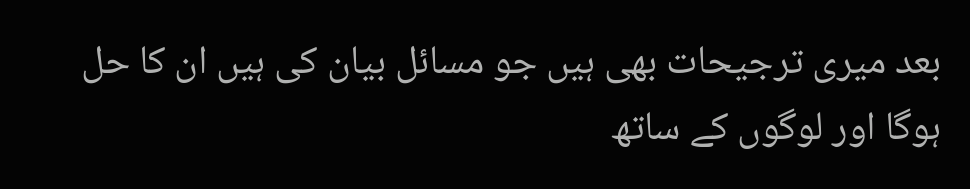بعد میری ترجیحات بھی ہیں جو مسائل بیان کی ہیں ان کا حل ہوگا اور لوگوں کے ساتھ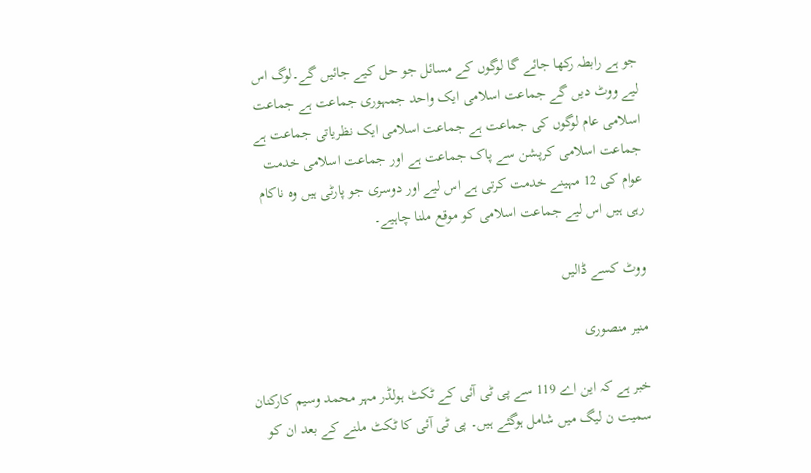جو ہے رابطہ رکھا جائے گا لوگوں کے مسائل جو حل کیے جائیں گے۔لوگ اس لیے ووٹ دیں گے جماعت اسلامی ایک واحد جمہوری جماعت ہے جماعت اسلامی عام لوگوں کی جماعت ہے جماعت اسلامی ایک نظریاتی جماعت ہے جماعت اسلامی کرپشن سے پاک جماعت ہے اور جماعت اسلامی خدمت عوام کی 12 مہینے خدمت کرتی ہے اس لیے اور دوسری جو پارٹی ہیں وہ ناکام رہی ہیں اس لیے جماعت اسلامی کو موقع ملنا چاہیے۔

ووٹ کسے ڈالیں

منیر منصوری

خبر ہے کہ این اے 119 سے پی ٹی آئی کے ٹکٹ ہولڈر مہر محمد وسیم کارکنان سمیت ن لیگ میں شامل ہوگئے ہیں۔ پی ٹی آئی کا ٹکٹ ملنے کے بعد ان کو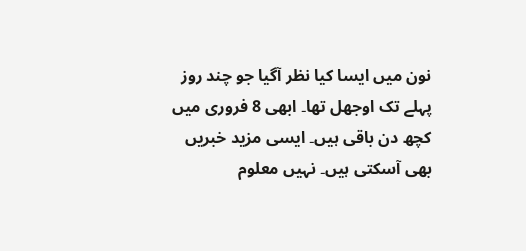نون میں ایسا کیا نظر آگیا جو چند روز پہلے تک اوجھل تھا۔ ابھی 8 فروری میں کچھ دن باقی ہیں۔ ایسی مزید خبریں بھی آسکتی ہیں۔ نہیں معلوم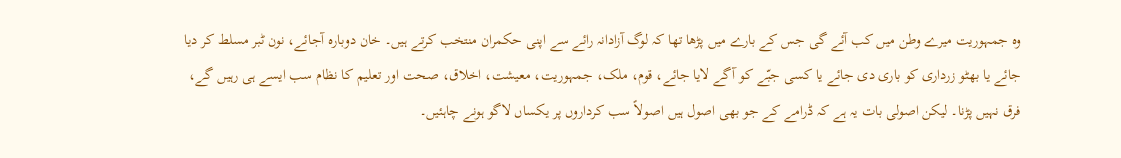وہ جمہوریت میرے وطن میں کب آئے گی جس کے بارے میں پڑھا تھا کہ لوگ آزادانہ رائے سے اپنی حکمران منتخب کرتے ہیں۔ خان دوبارہ آجائے، نون ٹبر مسلط کر دیا جائے یا بھٹو زرداری کو باری دی جائے یا کسی جبّے کو آگے لایا جائے، قوم، ملک، جمہوریت، معیشت، اخلاق، صحت اور تعلیم کا نظام سب ایسے ہی رہیں گے، فرق نہیں پڑنا۔ لیکن اصولی بات یہ ہے کہ ڈرامے کے جو بھی اصول ہیں اصولاً سب کرداروں پر یکساں لاگو ہونے چاہئیں۔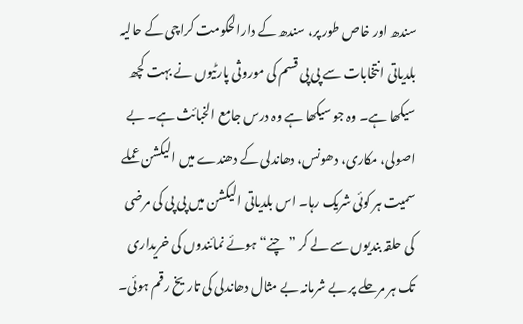سندھ اور خاص طور پر، سندھ کے دارالحکومت کراچی کے حالیہ بلدیاتی انتخابات سے پی پی قسم کی موروثی پارٹیوں نے بہت کچھ سیکھا ہے۔ وہ جو سیکھا ہے وہ درس جامع الخبائث ہے۔ بے اصولی، مکاری، دھونس، دھاندلی کے دھندے میں الیکشن عملے سمیت ہر کوئی شریک رہا۔ اس بلدیاتی الیکشن میں پی پی کی مرضی کی حلقہ بندیوں سے لے کر ”چنے“ ہوئے نمائندوں کی خریداری تک ہر مرحلے پر بے شرمانہ بے مثال دھاندلی کی تاریخ رقم ہوئی۔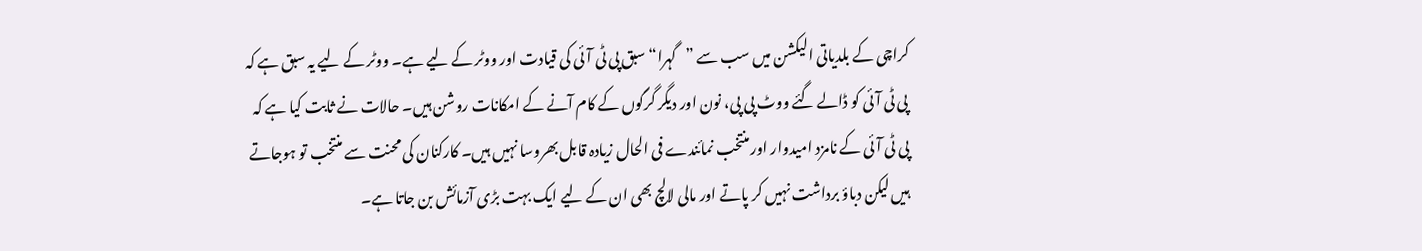کراچی کے بلدیاتی الیکشن میں سب سے ”گہرا“ سبق پی ٹی آئی کی قیادت اور ووٹر کے لیے ہے۔ ووٹر کے لیے یہ سبق ہے کہ پی ٹی آئی کو ڈالے گئے ووٹ پی پی، نون اور دیگر گرگوں کے کام آنے کے امکانات روشن ہیں۔ حالات نے ثابت کیا ہے کہ پی ٹی آئی کے نامزد امیدوار اور منتخب نمائندے فی الحال زیادہ قابل بھروسا نہیں ہیں۔ کارکنان کی محنت سے منتخب تو ہوجاتے ہیں لیکن دباؤ برداشت نہیں کر پاتے اور مالی لالچ بھی ان کے لیے ایک بہت بڑی آزمائش بن جاتا ہے۔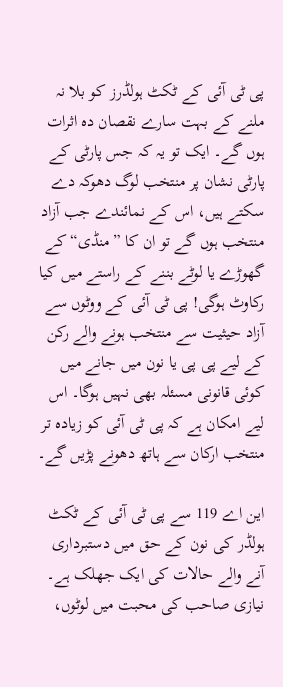پی ٹی آئی کے ٹکٹ ہولڈرز کو بلا نہ ملنے کے بہت سارے نقصان دہ اثرات ہوں گے۔ ایک تو یہ کہ جس پارٹی کے پارٹی نشان پر منتخب لوگ دھوکہ دے سکتے ہیں، اس کے نمائندے جب آزاد منتخب ہوں گے تو ان کا ”منڈی“ کے گھوڑے یا لوٹے بننے کے راستے میں کیا رکاوٹ ہوگی! پی ٹی آئی کے ووٹوں سے آزاد حیثیت سے منتخب ہونے والے رکن کے لیے پی پی یا نون میں جانے میں کوئی قانونی مسئلہ بھی نہیں ہوگا۔ اس لیے امکان ہے کہ پی ٹی آئی کو زیادہ تر منتخب ارکان سے ہاتھ دھونے پڑیں گے۔

این اے 119 سے پی ٹی آئی کے ٹکٹ ہولڈر کی نون کے حق میں دستبرداری آنے والے حالات کی ایک جھلک ہے۔ نیازی صاحب کی محبت میں لوٹوں،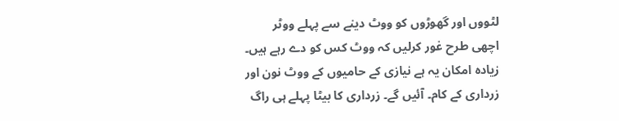لٹووں اور گھوڑوں کو ووٹ دینے سے پہلے ووٹر اچھی طرح غور کرلیں کہ ووٹ کس کو دے رہے ہیں۔ زیادہ امکان یہ ہے نیازی کے حامیوں کے ووٹ نون اور زرداری کے کام۔ آئیں گے۔ زرداری کا بیٹا پہلے ہی راگ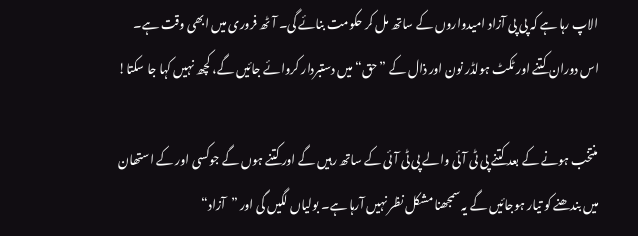الاپ رہا ہے کہ پی پی آزاد امیدواروں کے ساتھ مل کر حکومت بنائے گی۔ آٹھ فروری میں ابھی وقت ہے۔ اس دوران کتنے اور ٹکٹ ہولڈر نون اور ذال کے ”حق“ میں دستبردار کروائے جائیں گے، کچھ نہیں کہا جا سکتا!

منتخب ہونے کے بعد کتنے پی ٹی آئی والے پی ٹی آئی کے ساتھ رہیں گے اور کتنے ہوں گے جوکسی اور کے استھان میں بندھنے کو تیار ہوجائیں گے یہ سمجھنا مشکل نظر نہیں آرہا ہے۔ بولیاں لگیں گی اور ”آزاد“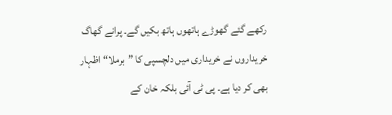رکھے گئے گھوڑے ہاتھوں ہاتھ بکیں گے۔ پرانے گھاگ خریداروں نے خریداری میں دلچسپی کا ”برملا“ اظہار بھی کر دیا ہے۔ پی ٹی آئی بلکہ خان کے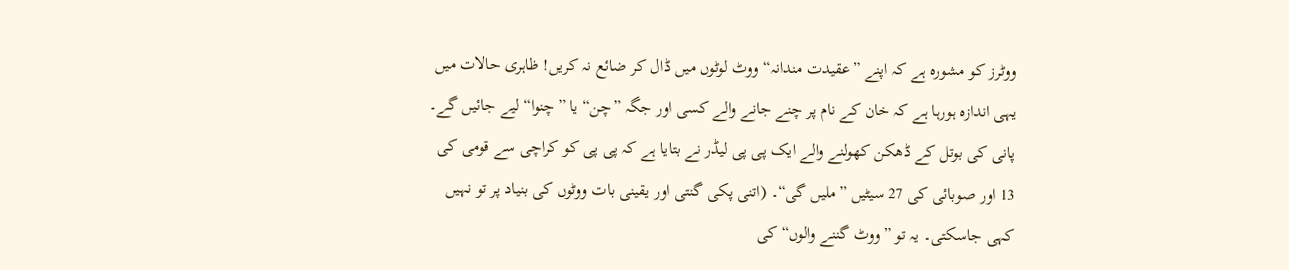ووٹرز کو مشورہ ہے کہ اپنے ”عقیدت مندانہ“ ووٹ لوٹوں میں ڈال کر ضائع نہ کریں! ظاہری حالات میں یہی اندازہ ہورہا ہے کہ خان کے نام پر چنے جانے والے کسی اور جگہ ”چن“ یا ”چنوا“ لیے جائیں گے۔ پانی کی بوتل کے ڈھکن کھولنے والے ایک پی پی لیڈر نے بتایا ہے کہ پی پی کو کراچی سے قومی کی 13 اور صوبائی کی 27 سیٹیں ”ملیں گی“۔ (اتنی پکی گنتی اور یقینی بات ووٹوں کی بنیاد پر تو نہیں کہی جاسکتی۔ یہ تو ”ووٹ گننے والوں“ کی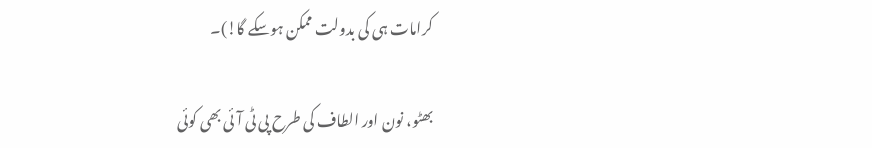کرامات ہی کی بدولت ممکن ہوسکے گا!)۔

بھٹو، نون اور الطاف کی طرح پی ٹی آئی بھی کوئی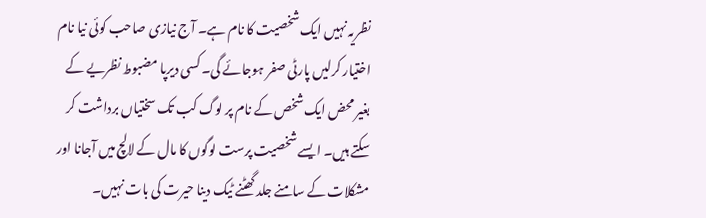نظریہ نہیں ایک شخصیت کا نام ہے۔ آج نیازی صاحب کوئی نیا نام اختیار کرلیں پارٹی صفر ہوجائے گی۔ کسی دیرپا مضبوط نظریے کے بغیر محض ایک شخص کے نام پر لوگ کب تک سختیاں برداشت کر سکتے ہیں۔ ایسے شخصیت پرست لوگوں کا مال کے لالچ میں آجانا اور مشکلات کے سامنے جلد گھٹنے ٹیک دینا حیرت کی بات نہیں۔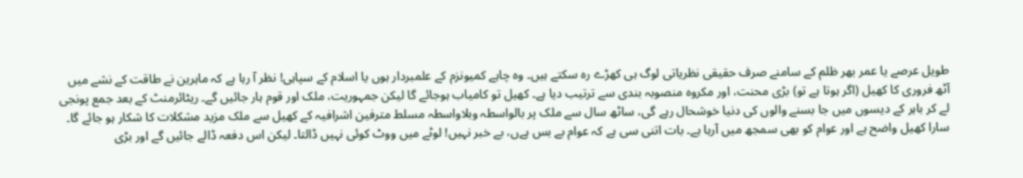طویل عرصے یا عمر بھر ظلم کے سامنے صرف حقیقی نظریاتی لوگ ہی کھڑے رہ سکتے ہیں۔ وہ چاہے کمیونزم کے علمبردار ہوں یا اسلام کے سپاہی! نظر آ رہا ہے کہ ماہرین نے طاقت کے نشے میں آٹھ فروری کا کھیل (اگر ہوتا ہے تو) بڑی محنت، اور مکروہ منصوبہ بندی سے ترتیب دیا ہے۔ کھیل تو کامیاب ہوجائے گا لیکن جمہوریت، ملک اور قوم ہار جائیں گے۔ ریٹائرمنٹ کے بعد جمع پونجی لے کر باہر کے دیسوں میں جا بسنے والوں کی دنیا خوشحال رہے گی، ساٹھ سال سے ملک پر بالواسطہ وبلاواسطہ مسلط مترفین اشرافیہ کے کھیل سے ملک مزید مشکلات کا شکار ہو جائے گا۔ سارا کھیل واضح ہے اور عوام کو بھی سمجھ میں آرہا ہے۔ بات اتنی سی ہے کہ عوام بے بس ہےں، بے خبر نہیں! لوٹے میں ووٹ کوئی نہیں ڈالتا۔ لیکن اس دفعہ ڈالے جائیں گے اور بڑی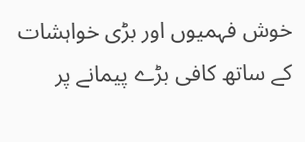خوش فہمیوں اور بڑی خواہشات کے ساتھ کافی بڑے پیمانے پر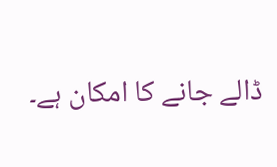ڈالے جانے کا امکان ہے۔